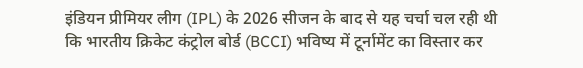इंडियन प्रीमियर लीग (IPL) के 2026 सीजन के बाद से यह चर्चा चल रही थी कि भारतीय क्रिकेट कंट्रोल बोर्ड (BCCI) भविष्य में टूर्नामेंट का विस्तार कर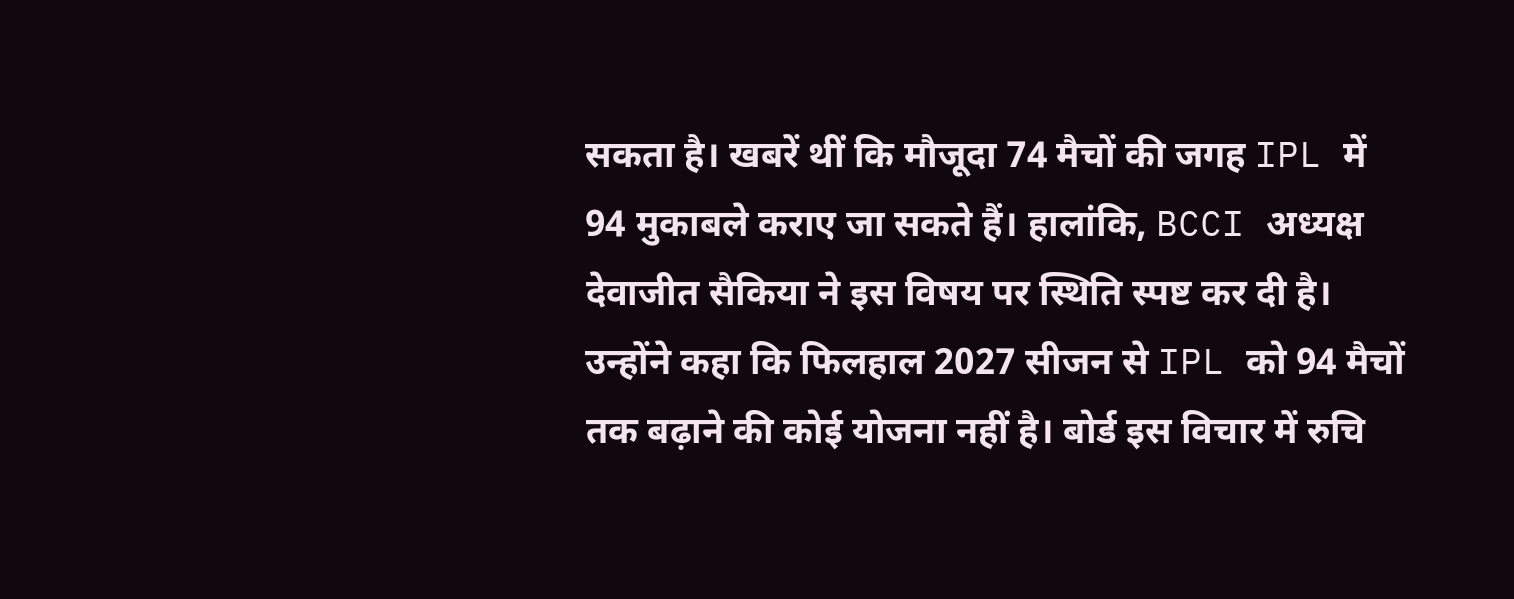सकता है। खबरें थीं कि मौजूदा 74 मैचों की जगह IPL में 94 मुकाबले कराए जा सकते हैं। हालांकि, BCCI अध्यक्ष देवाजीत सैकिया ने इस विषय पर स्थिति स्पष्ट कर दी है।
उन्होंने कहा कि फिलहाल 2027 सीजन से IPL को 94 मैचों तक बढ़ाने की कोई योजना नहीं है। बोर्ड इस विचार में रुचि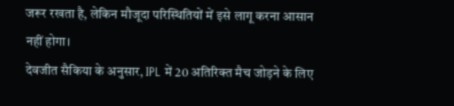जरूर रखता है, लेकिन मौजूदा परिस्थितियों में इसे लागू करना आसान नहीं होगा।
देवजीत सैकिया के अनुसार, IPL में 20 अतिरिक्त मैच जोड़ने के लिए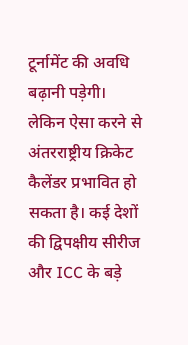टूर्नामेंट की अवधि बढ़ानी पड़ेगी। लेकिन ऐसा करने से अंतरराष्ट्रीय क्रिकेट कैलेंडर प्रभावित हो सकता है। कई देशों की द्विपक्षीय सीरीज और ICC के बड़े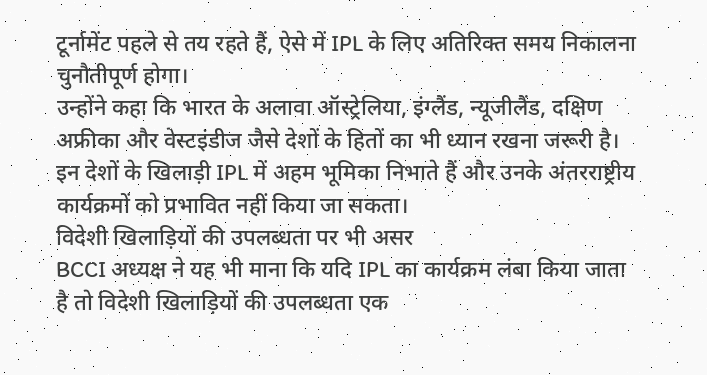टूर्नामेंट पहले से तय रहते हैं, ऐसे में IPL के लिए अतिरिक्त समय निकालना चुनौतीपूर्ण होगा।
उन्होंने कहा कि भारत के अलावा ऑस्ट्रेलिया, इंग्लैंड, न्यूजीलैंड, दक्षिण अफ्रीका और वेस्टइंडीज जैसे देशों के हितों का भी ध्यान रखना जरूरी है। इन देशों के खिलाड़ी IPL में अहम भूमिका निभाते हैं और उनके अंतरराष्ट्रीय कार्यक्रमों को प्रभावित नहीं किया जा सकता।
विदेशी खिलाड़ियों की उपलब्धता पर भी असर
BCCI अध्यक्ष ने यह भी माना कि यदि IPL का कार्यक्रम लंबा किया जाता है तो विदेशी खिलाड़ियों की उपलब्धता एक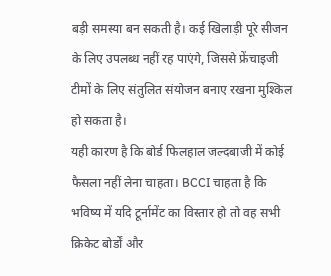बड़ी समस्या बन सकती है। कई खिलाड़ी पूरे सीजन के लिए उपलब्ध नहीं रह पाएंगे, जिससे फ्रेंचाइजी टीमों के लिए संतुलित संयोजन बनाए रखना मुश्किल हो सकता है।
यही कारण है कि बोर्ड फिलहाल जल्दबाजी में कोई फैसला नहीं लेना चाहता। BCCI चाहता है कि भविष्य में यदि टूर्नामेंट का विस्तार हो तो वह सभी क्रिकेट बोर्डों और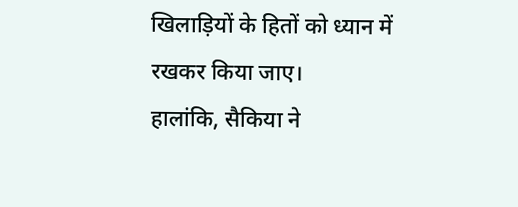खिलाड़ियों के हितों को ध्यान में रखकर किया जाए।
हालांकि, सैकिया ने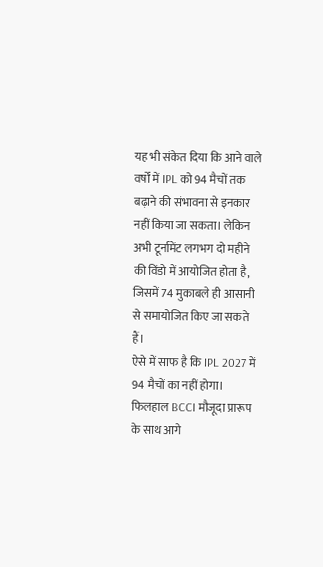यह भी संकेत दिया कि आने वाले वर्षों में IPL को 94 मैचों तक बढ़ाने की संभावना से इनकार नहीं किया जा सकता। लेकिन अभी टूर्नामेंट लगभग दो महीने की विंडो में आयोजित होता है, जिसमें 74 मुकाबले ही आसानी से समायोजित किए जा सकते हैं।
ऐसे में साफ है कि IPL 2027 में 94 मैचों का नहीं होगा। फिलहाल BCCI मौजूदा प्रारूप के साथ आगे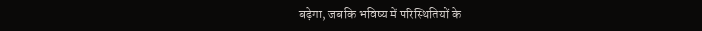बढ़ेगा, जबकि भविष्य में परिस्थितियों के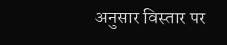अनुसार विस्तार पर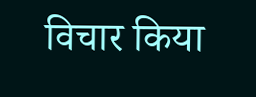विचार किया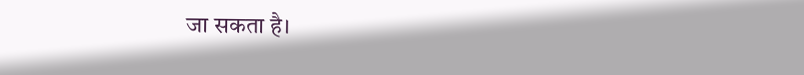जा सकता है।